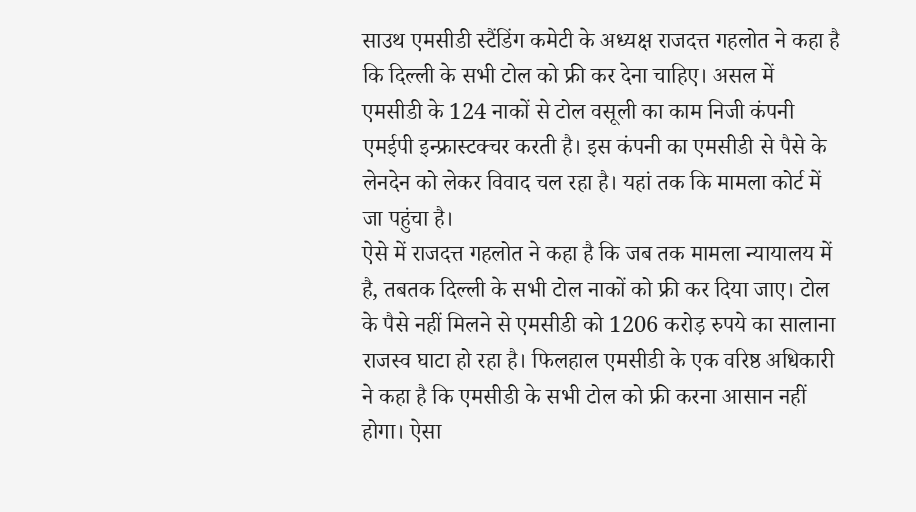साउथ एमसीडी स्टैंडिंग कमेटी के अध्यक्ष राजदत्त गहलोत ने कहा है कि दिल्ली के सभी टोल को फ्री कर देना चाहिए। असल में एमसीडी के 124 नाकों से टोल वसूली का काम निजी कंपनी एमईपी इन्फ्रास्टक्चर करती है। इस कंपनी का एमसीडी से पैसे के लेनदेन को लेकर विवाद चल रहा है। यहां तक कि मामला कोर्ट में जा पहुंचा है।
ऐसे में राजदत्त गहलोत ने कहा है कि जब तक मामला न्यायालय में है, तबतक दिल्ली के सभी टोल नाकों को फ्री कर दिया जाए। टोल के पैसे नहीं मिलने से एमसीडी को 1206 करोड़ रुपये का सालाना राजस्व घाटा हो रहा है। फिलहाल एमसीडी के एक वरिष्ठ अधिकारी ने कहा है कि एमसीडी के सभी टोल को फ्री करना आसान नहीं होगा। ऐसा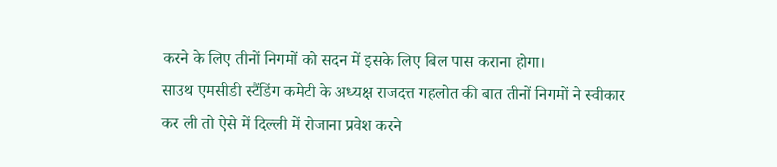करने के लिए तीनों निगमों को सदन में इसके लिए बिल पास कराना होगा।
साउथ एमसीडी स्टैंडिंग कमेटी के अध्यक्ष राजदत्त गहलोत की बात तीनों निगमों ने स्वीकार कर ली तो ऐसे में दिल्ली में रोजाना प्रवेश करने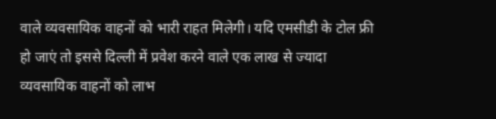वाले व्यवसायिक वाहनों को भारी राहत मिलेगी। यदि एमसीडी के टोल फ्री हो जाएं तो इससे दिल्ली में प्रवेश करने वाले एक लाख से ज्यादा व्यवसायिक वाहनों को लाभ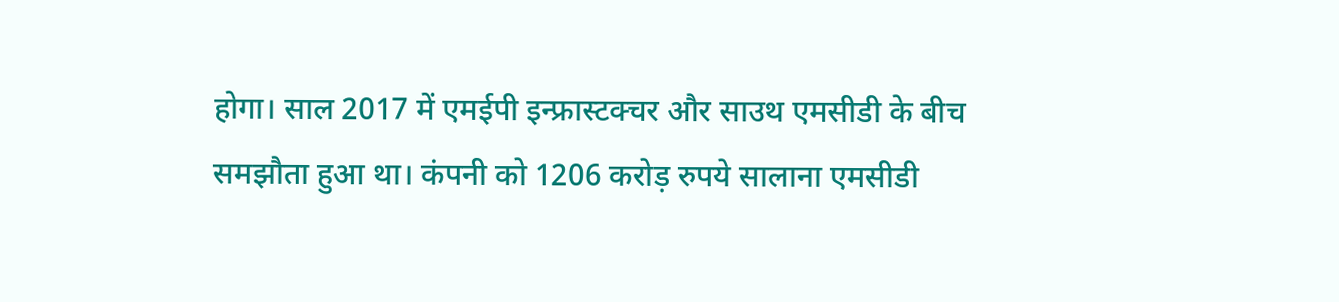होगा। साल 2017 में एमईपी इन्फ्रास्टक्चर और साउथ एमसीडी के बीच समझौता हुआ था। कंपनी को 1206 करोड़ रुपये सालाना एमसीडी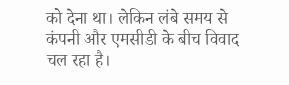को देना था। लेकिन लंबे समय से कंपनी और एमसीडी के बीच विवाद चल रहा है।